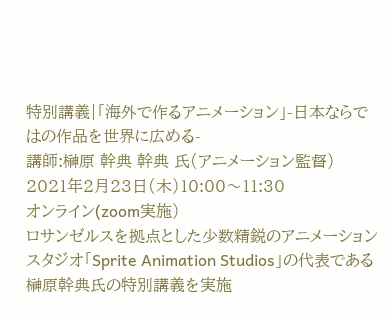特別講義|「海外で作るアニメーション」-日本ならではの作品を世界に広める-
講師:榊原 幹典 幹典 氏(アニメーション監督)
2021年2月23日(木)10:00〜11:30
オンライン(zoom実施)
ロサンゼルスを拠点とした少数精鋭のアニメーションスタジオ「Sprite Animation Studios」の代表である榊原幹典氏の特別講義を実施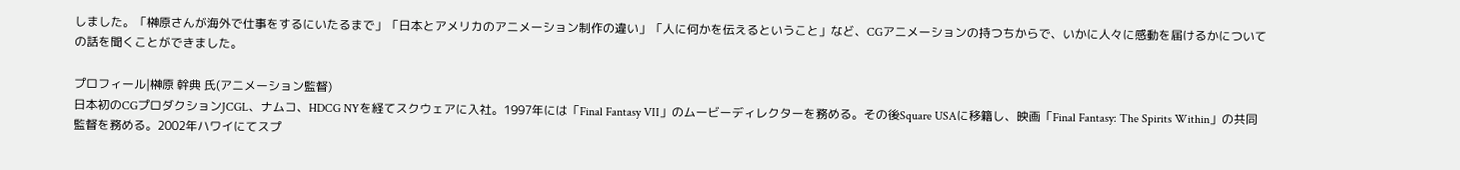しました。「榊原さんが海外で仕事をするにいたるまで」「日本とアメリカのアニメーション制作の違い」「人に何かを伝えるということ」など、CGアニメーションの持つちからで、いかに人々に感動を届けるかについての話を聞くことができました。

プロフィール|榊原 幹典 氏(アニメーション監督)
日本初のCGプロダクションJCGL、ナムコ、HDCG NYを経てスクウェアに入社。1997年には「Final Fantasy VII」のムービーディレクターを務める。その後Square USAに移籍し、映画「Final Fantasy: The Spirits Within」の共同監督を務める。2002年ハワイにてスプ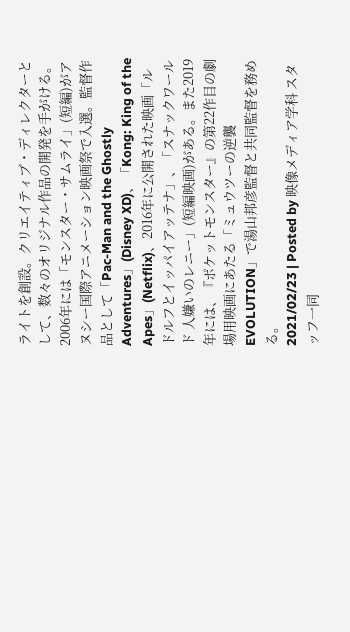ライトを創設。クリエイティブ・ディレクターとして、数々のオリジナル作品の開発を手がける。2006年には「モンスター・サムライ」(短編)がアヌシー国際アニメーション映画祭で入選。監督作品として「Pac-Man and the Ghostly Adventures」(Disney XD)、「Kong: King of the Apes」(Netflix)、2016年に公開された映画「ルドルフとイッパイアッテナ」、「スナックワールド 人嫌いのレニー」(短編映画)がある。また2019年には、『ポケットモンスター』の第22作目の劇場用映画にあたる「ミュウツーの逆襲 EVOLUTION」で湯山邦彦監督と共同監督を務める。
2021/02/23 | Posted by 映像メディア学科 スタッフ一同